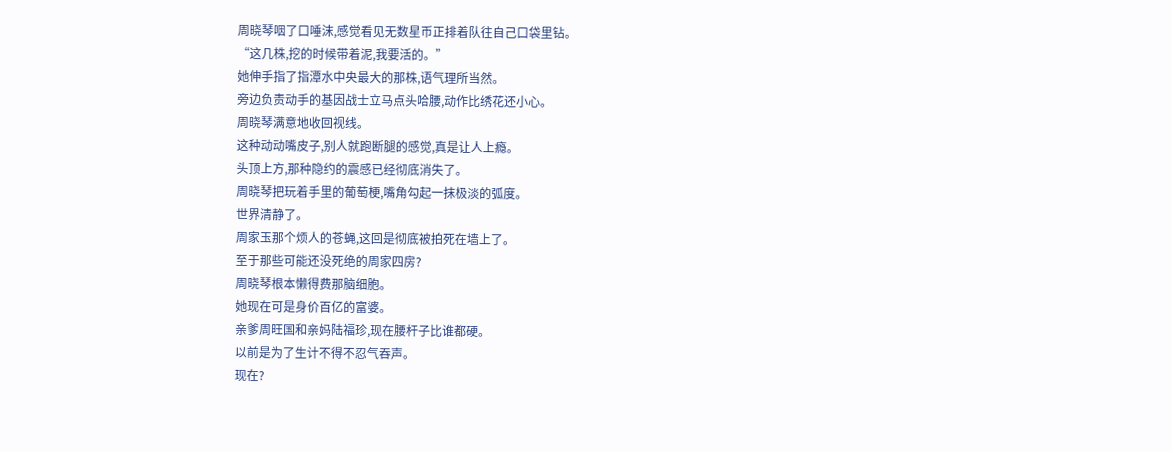周晓琴咽了口唾沫,感觉看见无数星币正排着队往自己口袋里钻。
“这几株,挖的时候带着泥,我要活的。”
她伸手指了指潭水中央最大的那株,语气理所当然。
旁边负责动手的基因战士立马点头哈腰,动作比绣花还小心。
周晓琴满意地收回视线。
这种动动嘴皮子,别人就跑断腿的感觉,真是让人上瘾。
头顶上方,那种隐约的震感已经彻底消失了。
周晓琴把玩着手里的葡萄梗,嘴角勾起一抹极淡的弧度。
世界清静了。
周家玉那个烦人的苍蝇,这回是彻底被拍死在墙上了。
至于那些可能还没死绝的周家四房?
周晓琴根本懒得费那脑细胞。
她现在可是身价百亿的富婆。
亲爹周旺国和亲妈陆福珍,现在腰杆子比谁都硬。
以前是为了生计不得不忍气吞声。
现在?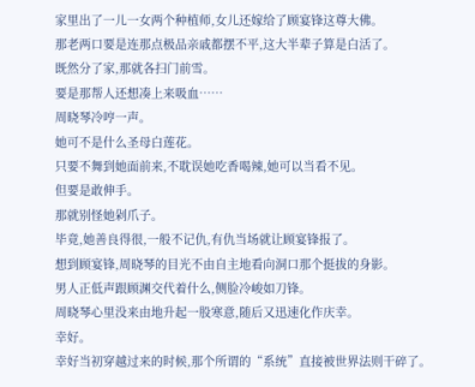家里出了一儿一女两个种植师,女儿还嫁给了顾宴锋这尊大佛。
那老两口要是连那点极品亲戚都摆不平,这大半辈子算是白活了。
既然分了家,那就各扫门前雪。
要是那帮人还想凑上来吸血……
周晓琴冷哼一声。
她可不是什么圣母白莲花。
只要不舞到她面前来,不耽误她吃香喝辣,她可以当看不见。
但要是敢伸手。
那就别怪她剁爪子。
毕竟,她善良得很,一般不记仇,有仇当场就让顾宴锋报了。
想到顾宴锋,周晓琴的目光不由自主地看向洞口那个挺拔的身影。
男人正低声跟顾渊交代着什么,侧脸冷峻如刀锋。
周晓琴心里没来由地升起一股寒意,随后又迅速化作庆幸。
幸好。
幸好当初穿越过来的时候,那个所谓的“系统”直接被世界法则干碎了。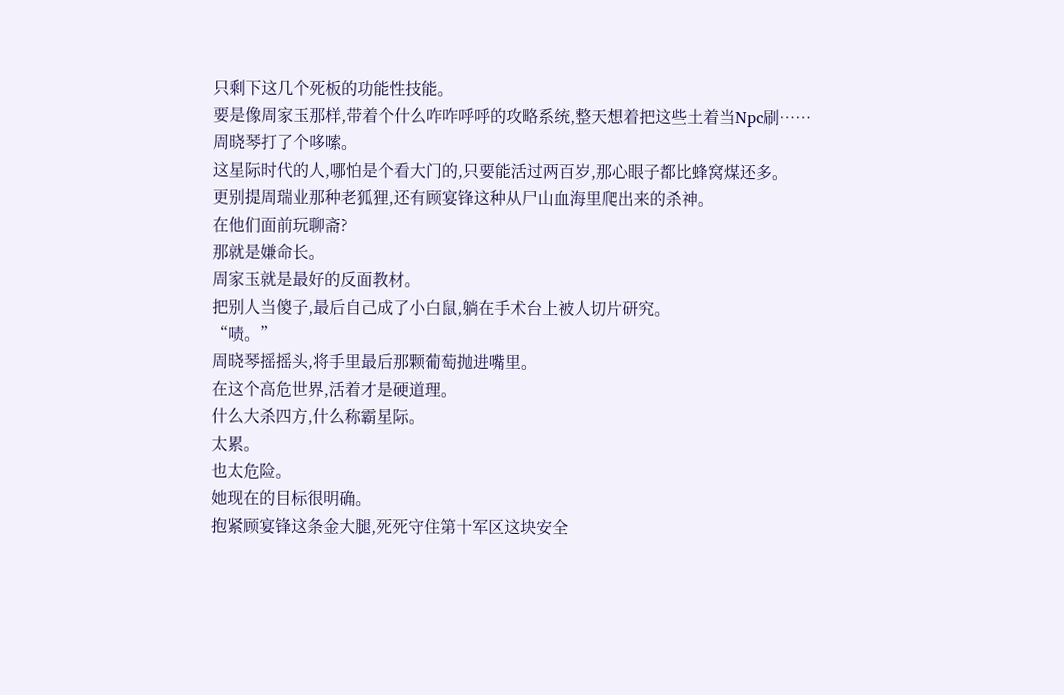只剩下这几个死板的功能性技能。
要是像周家玉那样,带着个什么咋咋呼呼的攻略系统,整天想着把这些土着当Npc刷……
周晓琴打了个哆嗦。
这星际时代的人,哪怕是个看大门的,只要能活过两百岁,那心眼子都比蜂窝煤还多。
更别提周瑞业那种老狐狸,还有顾宴锋这种从尸山血海里爬出来的杀神。
在他们面前玩聊斋?
那就是嫌命长。
周家玉就是最好的反面教材。
把别人当傻子,最后自己成了小白鼠,躺在手术台上被人切片研究。
“啧。”
周晓琴摇摇头,将手里最后那颗葡萄抛进嘴里。
在这个高危世界,活着才是硬道理。
什么大杀四方,什么称霸星际。
太累。
也太危险。
她现在的目标很明确。
抱紧顾宴锋这条金大腿,死死守住第十军区这块安全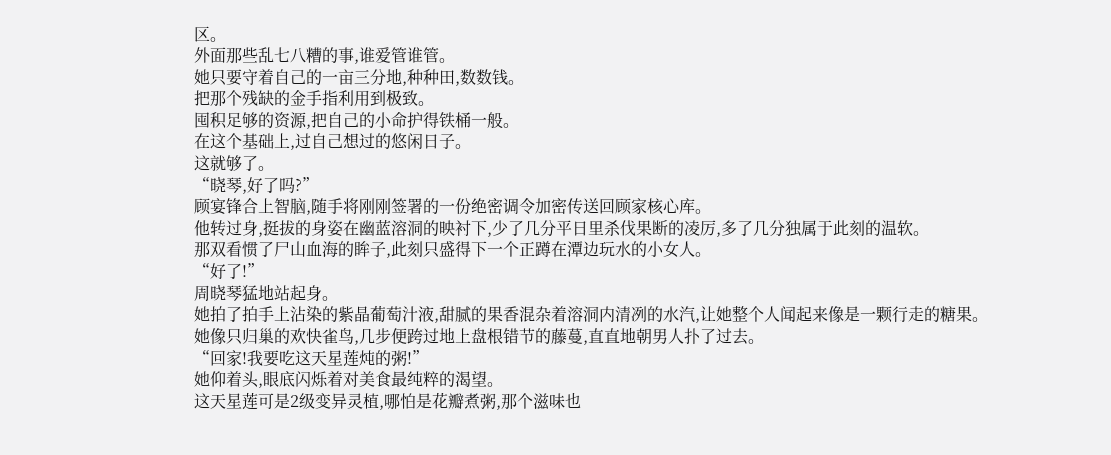区。
外面那些乱七八糟的事,谁爱管谁管。
她只要守着自己的一亩三分地,种种田,数数钱。
把那个残缺的金手指利用到极致。
囤积足够的资源,把自己的小命护得铁桶一般。
在这个基础上,过自己想过的悠闲日子。
这就够了。
“晓琴,好了吗?”
顾宴锋合上智脑,随手将刚刚签署的一份绝密调令加密传送回顾家核心库。
他转过身,挺拔的身姿在幽蓝溶洞的映衬下,少了几分平日里杀伐果断的凌厉,多了几分独属于此刻的温软。
那双看惯了尸山血海的眸子,此刻只盛得下一个正蹲在潭边玩水的小女人。
“好了!”
周晓琴猛地站起身。
她拍了拍手上沾染的紫晶葡萄汁液,甜腻的果香混杂着溶洞内清冽的水汽,让她整个人闻起来像是一颗行走的糖果。
她像只归巢的欢快雀鸟,几步便跨过地上盘根错节的藤蔓,直直地朝男人扑了过去。
“回家!我要吃这天星莲炖的粥!”
她仰着头,眼底闪烁着对美食最纯粹的渴望。
这天星莲可是2级变异灵植,哪怕是花瓣煮粥,那个滋味也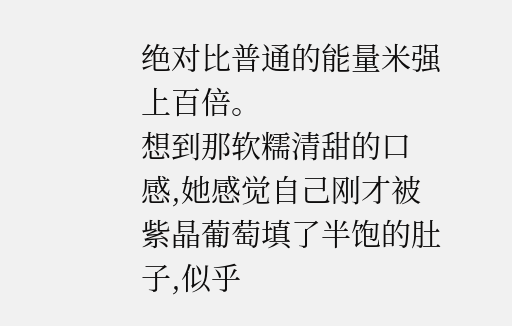绝对比普通的能量米强上百倍。
想到那软糯清甜的口感,她感觉自己刚才被紫晶葡萄填了半饱的肚子,似乎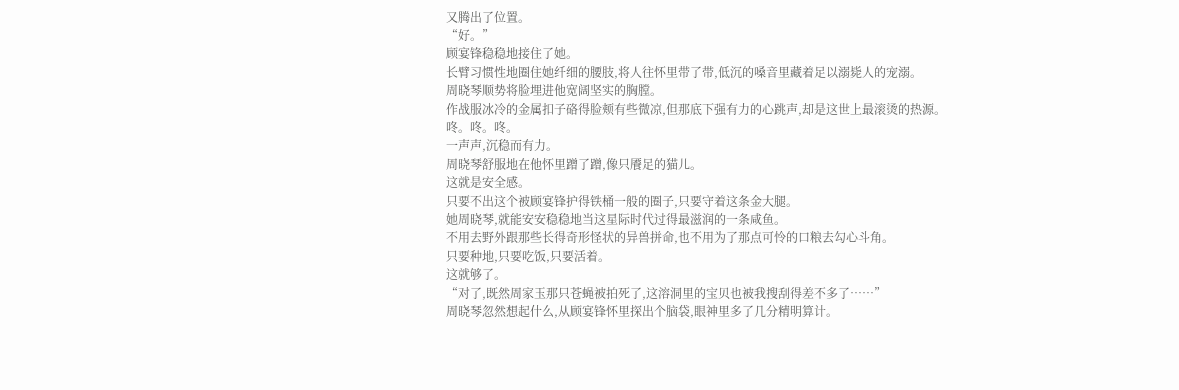又腾出了位置。
“好。”
顾宴锋稳稳地接住了她。
长臂习惯性地圈住她纤细的腰肢,将人往怀里带了带,低沉的嗓音里藏着足以溺毙人的宠溺。
周晓琴顺势将脸埋进他宽阔坚实的胸膛。
作战服冰冷的金属扣子硌得脸颊有些微凉,但那底下强有力的心跳声,却是这世上最滚烫的热源。
咚。咚。咚。
一声声,沉稳而有力。
周晓琴舒服地在他怀里蹭了蹭,像只餍足的猫儿。
这就是安全感。
只要不出这个被顾宴锋护得铁桶一般的圈子,只要守着这条金大腿。
她周晓琴,就能安安稳稳地当这星际时代过得最滋润的一条咸鱼。
不用去野外跟那些长得奇形怪状的异兽拼命,也不用为了那点可怜的口粮去勾心斗角。
只要种地,只要吃饭,只要活着。
这就够了。
“对了,既然周家玉那只苍蝇被拍死了,这溶洞里的宝贝也被我搜刮得差不多了……”
周晓琴忽然想起什么,从顾宴锋怀里探出个脑袋,眼神里多了几分精明算计。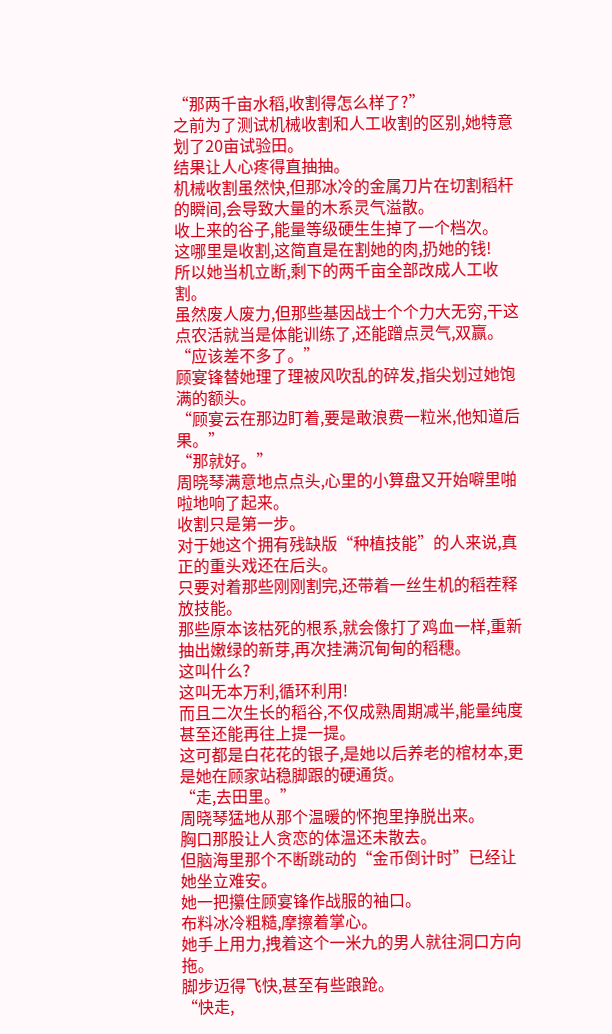“那两千亩水稻,收割得怎么样了?”
之前为了测试机械收割和人工收割的区别,她特意划了20亩试验田。
结果让人心疼得直抽抽。
机械收割虽然快,但那冰冷的金属刀片在切割稻杆的瞬间,会导致大量的木系灵气溢散。
收上来的谷子,能量等级硬生生掉了一个档次。
这哪里是收割,这简直是在割她的肉,扔她的钱!
所以她当机立断,剩下的两千亩全部改成人工收割。
虽然废人废力,但那些基因战士个个力大无穷,干这点农活就当是体能训练了,还能蹭点灵气,双赢。
“应该差不多了。”
顾宴锋替她理了理被风吹乱的碎发,指尖划过她饱满的额头。
“顾宴云在那边盯着,要是敢浪费一粒米,他知道后果。”
“那就好。”
周晓琴满意地点点头,心里的小算盘又开始噼里啪啦地响了起来。
收割只是第一步。
对于她这个拥有残缺版“种植技能”的人来说,真正的重头戏还在后头。
只要对着那些刚刚割完,还带着一丝生机的稻茬释放技能。
那些原本该枯死的根系,就会像打了鸡血一样,重新抽出嫩绿的新芽,再次挂满沉甸甸的稻穗。
这叫什么?
这叫无本万利,循环利用!
而且二次生长的稻谷,不仅成熟周期减半,能量纯度甚至还能再往上提一提。
这可都是白花花的银子,是她以后养老的棺材本,更是她在顾家站稳脚跟的硬通货。
“走,去田里。”
周晓琴猛地从那个温暖的怀抱里挣脱出来。
胸口那股让人贪恋的体温还未散去。
但脑海里那个不断跳动的“金币倒计时”已经让她坐立难安。
她一把攥住顾宴锋作战服的袖口。
布料冰冷粗糙,摩擦着掌心。
她手上用力,拽着这个一米九的男人就往洞口方向拖。
脚步迈得飞快,甚至有些踉跄。
“快走,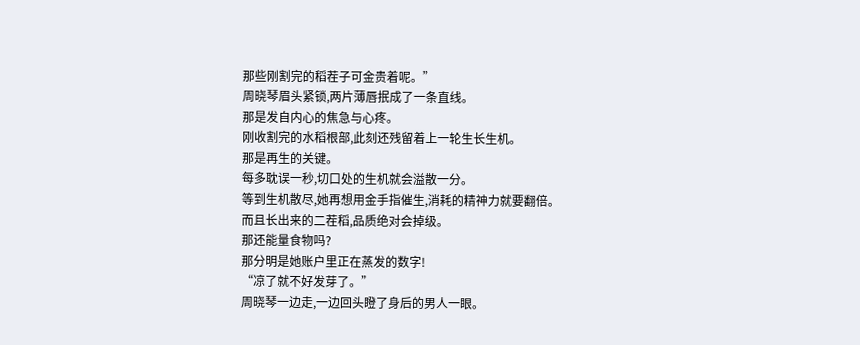那些刚割完的稻茬子可金贵着呢。”
周晓琴眉头紧锁,两片薄唇抿成了一条直线。
那是发自内心的焦急与心疼。
刚收割完的水稻根部,此刻还残留着上一轮生长生机。
那是再生的关键。
每多耽误一秒,切口处的生机就会溢散一分。
等到生机散尽,她再想用金手指催生,消耗的精神力就要翻倍。
而且长出来的二茬稻,品质绝对会掉级。
那还能量食物吗?
那分明是她账户里正在蒸发的数字!
“凉了就不好发芽了。”
周晓琴一边走,一边回头瞪了身后的男人一眼。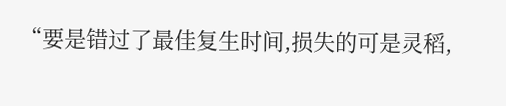“要是错过了最佳复生时间,损失的可是灵稻,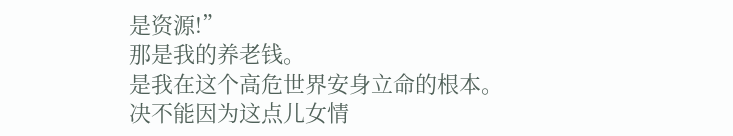是资源!”
那是我的养老钱。
是我在这个高危世界安身立命的根本。
决不能因为这点儿女情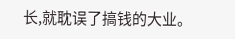长,就耽误了搞钱的大业。